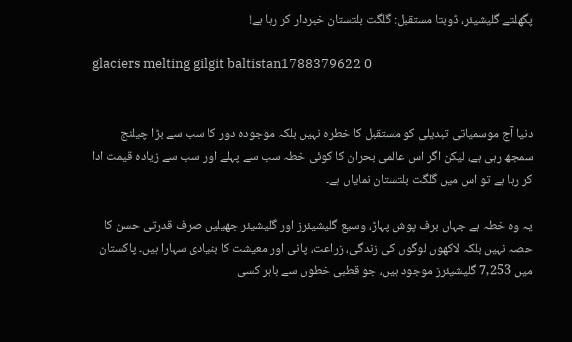پگھلتے گلیشیئر، ڈوبتا مستقبل: گلگت بلتستان خبردار کر رہا ہے!

glaciers melting gilgit baltistan1788379622 0


دنیا آج موسمیاتی تبدیلی کو مستقبل کا خطرہ نہیں بلکہ موجودہ دور کا سب سے بڑا چیلنج سمجھ رہی ہے، لیکن اگر اس عالمی بحران کا کوئی خطہ سب سے پہلے اور سب سے زیادہ قیمت ادا کر رہا ہے تو اس میں گلگت بلتستان نمایاں ہے۔

یہ وہ خطہ ہے جہاں برف پوش پہاڑ، وسیع گلیشیئرز اور گلیشیئر جھیلیں صرف قدرتی حسن کا حصہ نہیں بلکہ لاکھوں لوگوں کی زندگی، زراعت، پانی اور معیشت کا بنیادی سہارا ہیں۔ پاکستان میں 7,253 گلیشیئرز موجود ہیں، جو قطبی خطوں سے باہر کسی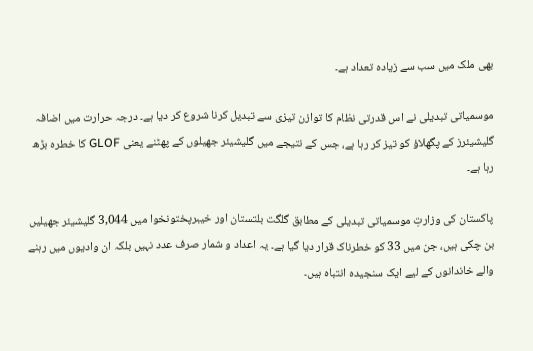بھی ملک میں سب سے زیادہ تعداد ہے۔

موسمیاتی تبدیلی نے اس قدرتی نظام کا توازن تیزی سے تبدیل کرنا شروع کر دیا ہے۔ درجہ حرارت میں اضافہ گلیشیئرز کے پگھلاؤ کو تیز کر رہا ہے، جس کے نتیجے میں گلیشیئر جھیلوں کے پھٹنے یعنی GLOF کا خطرہ بڑھ رہا ہے۔

پاکستان کی وزارتِ موسمیاتی تبدیلی کے مطابق گلگت بلتستان اور خیبرپختونخوا میں 3,044 گلیشیئر جھیلیں بن چکی ہیں، جن میں 33 کو خطرناک قرار دیا گیا ہے۔ یہ اعداد و شمار صرف عدد نہیں بلکہ ان وادیوں میں رہنے والے خاندانوں کے لیے ایک سنجیدہ انتباہ ہیں۔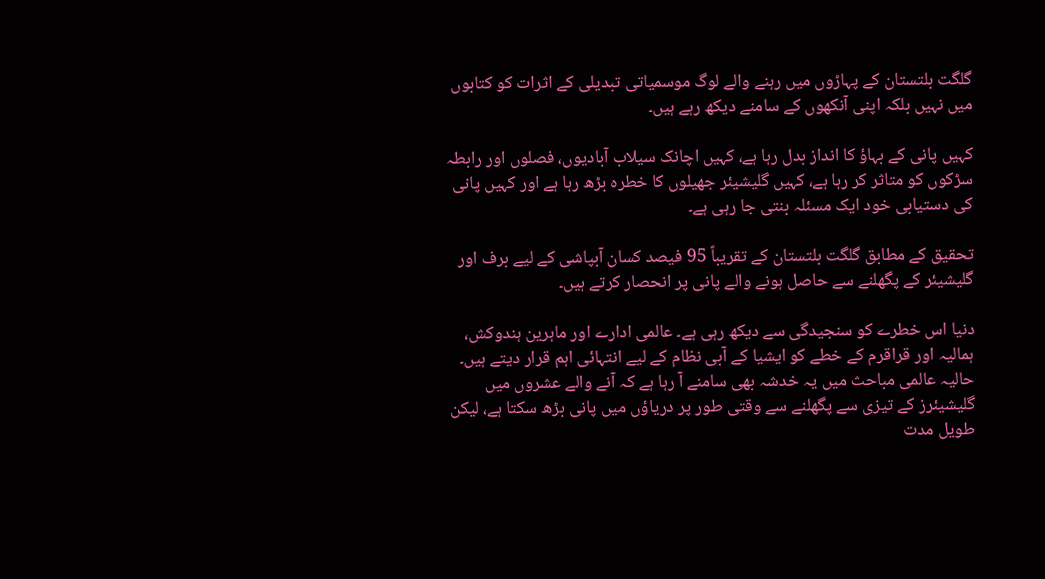گلگت بلتستان کے پہاڑوں میں رہنے والے لوگ موسمیاتی تبدیلی کے اثرات کو کتابوں میں نہیں بلکہ اپنی آنکھوں کے سامنے دیکھ رہے ہیں۔

کہیں پانی کے بہاؤ کا انداز بدل رہا ہے، کہیں اچانک سیلاب آبادیوں، فصلوں اور رابطہ سڑکوں کو متاثر کر رہا ہے، کہیں گلیشیئر جھیلوں کا خطرہ بڑھ رہا ہے اور کہیں پانی کی دستیابی خود ایک مسئلہ بنتی جا رہی ہے۔

تحقیق کے مطابق گلگت بلتستان کے تقریباً 95 فیصد کسان آبپاشی کے لیے برف اور گلیشیئر کے پگھلنے سے حاصل ہونے والے پانی پر انحصار کرتے ہیں۔

دنیا اس خطرے کو سنجیدگی سے دیکھ رہی ہے۔ عالمی ادارے اور ماہرین ہندوکش، ہمالیہ اور قراقرم کے خطے کو ایشیا کے آبی نظام کے لیے انتہائی اہم قرار دیتے ہیں۔ حالیہ عالمی مباحث میں یہ خدشہ بھی سامنے آ رہا ہے کہ آنے والے عشروں میں گلیشیئرز کے تیزی سے پگھلنے سے وقتی طور پر دریاؤں میں پانی بڑھ سکتا ہے، لیکن طویل مدت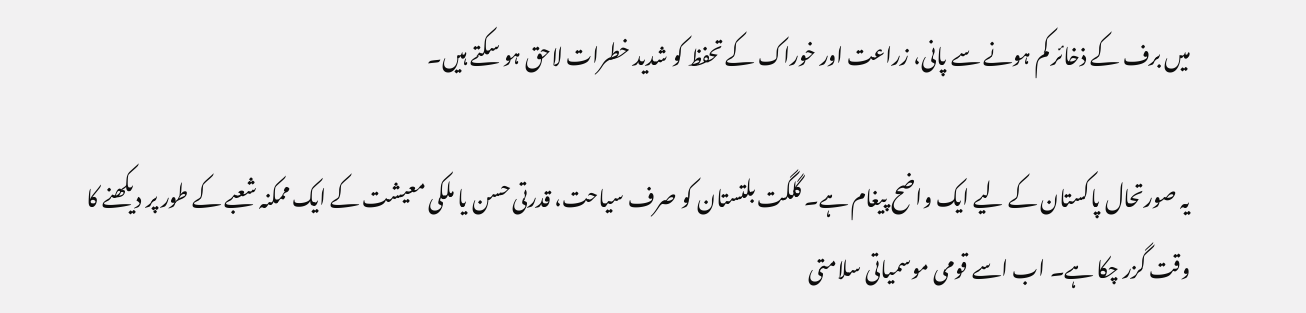میں برف کے ذخائر کم ہونے سے پانی، زراعت اور خوراک کے تحفظ کو شدید خطرات لاحق ہو سکتے ہیں۔

یہ صورتحال پاکستان کے لیے ایک واضح پیغام ہے۔ گلگت بلتستان کو صرف سیاحت، قدرتی حسن یا ملکی معیشت کے ایک ممکنہ شعبے کے طور پر دیکھنے کا وقت گزر چکا ہے۔ اب اسے قومی موسمیاتی سلامتی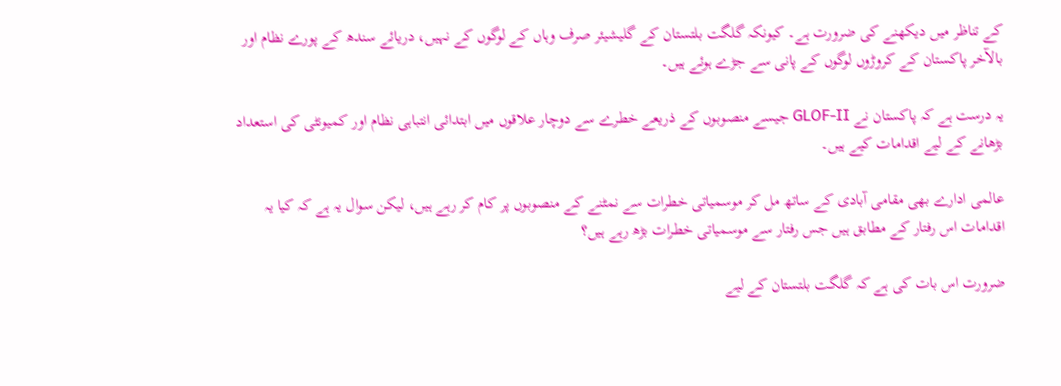کے تناظر میں دیکھنے کی ضرورت ہے۔ کیونکہ گلگت بلتستان کے گلیشیئر صرف وہاں کے لوگوں کے نہیں، دریائے سندھ کے پورے نظام اور بالآخر پاکستان کے کروڑوں لوگوں کے پانی سے جڑے ہوئے ہیں۔

یہ درست ہے کہ پاکستان نے GLOF-II جیسے منصوبوں کے ذریعے خطرے سے دوچار علاقوں میں ابتدائی انتباہی نظام اور کمیونٹی کی استعداد بڑھانے کے لیے اقدامات کیے ہیں۔

عالمی ادارے بھی مقامی آبادی کے ساتھ مل کر موسمیاتی خطرات سے نمٹنے کے منصوبوں پر کام کر رہے ہیں، لیکن سوال یہ ہے کہ کیا یہ اقدامات اس رفتار کے مطابق ہیں جس رفتار سے موسمیاتی خطرات بڑھ رہے ہیں؟

ضرورت اس بات کی ہے کہ گلگت بلتستان کے لیے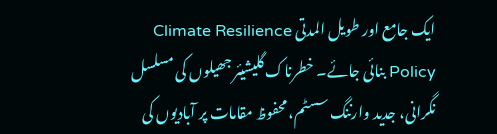ایک جامع اور طویل المدتی Climate Resilience Policy بنائی جائے۔ خطرناک گلیشیئر جھیلوں کی مسلسل نگرانی، جدید وارننگ سسٹم، محفوظ مقامات پر آبادیوں کی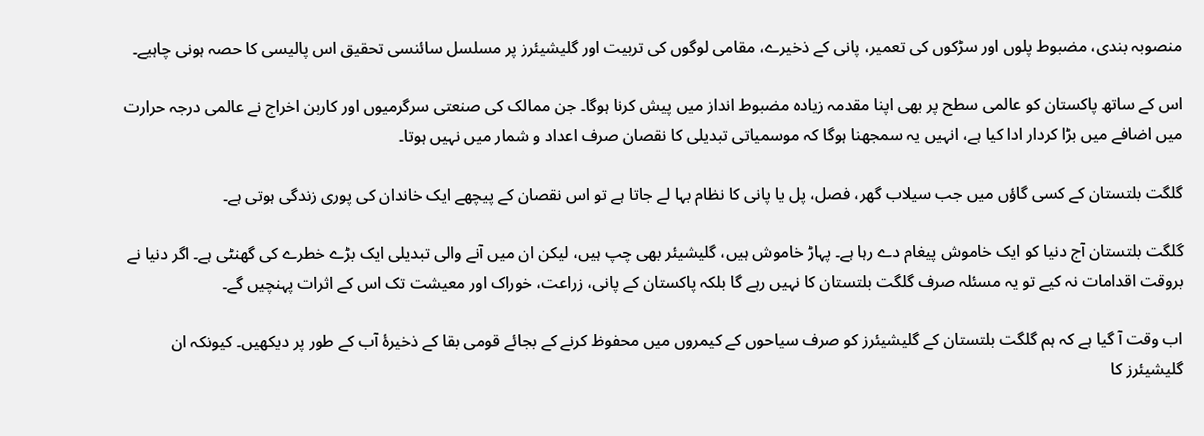منصوبہ بندی، مضبوط پلوں اور سڑکوں کی تعمیر، پانی کے ذخیرے، مقامی لوگوں کی تربیت اور گلیشیئرز پر مسلسل سائنسی تحقیق اس پالیسی کا حصہ ہونی چاہیے۔

اس کے ساتھ پاکستان کو عالمی سطح پر بھی اپنا مقدمہ زیادہ مضبوط انداز میں پیش کرنا ہوگا۔ جن ممالک کی صنعتی سرگرمیوں اور کاربن اخراج نے عالمی درجہ حرارت میں اضافے میں بڑا کردار ادا کیا ہے، انہیں یہ سمجھنا ہوگا کہ موسمیاتی تبدیلی کا نقصان صرف اعداد و شمار میں نہیں ہوتا۔

گلگت بلتستان کے کسی گاؤں میں جب سیلاب گھر، فصل، پل یا پانی کا نظام بہا لے جاتا ہے تو اس نقصان کے پیچھے ایک خاندان کی پوری زندگی ہوتی ہے۔

گلگت بلتستان آج دنیا کو ایک خاموش پیغام دے رہا ہے۔ پہاڑ خاموش ہیں، گلیشیئر بھی چپ ہیں، لیکن ان میں آنے والی تبدیلی ایک بڑے خطرے کی گھنٹی ہے۔ اگر دنیا نے بروقت اقدامات نہ کیے تو یہ مسئلہ صرف گلگت بلتستان کا نہیں رہے گا بلکہ پاکستان کے پانی، زراعت، خوراک اور معیشت تک اس کے اثرات پہنچیں گے۔

اب وقت آ گیا ہے کہ ہم گلگت بلتستان کے گلیشیئرز کو صرف سیاحوں کے کیمروں میں محفوظ کرنے کے بجائے قومی بقا کے ذخیرۂ آب کے طور پر دیکھیں۔ کیونکہ ان گلیشیئرز کا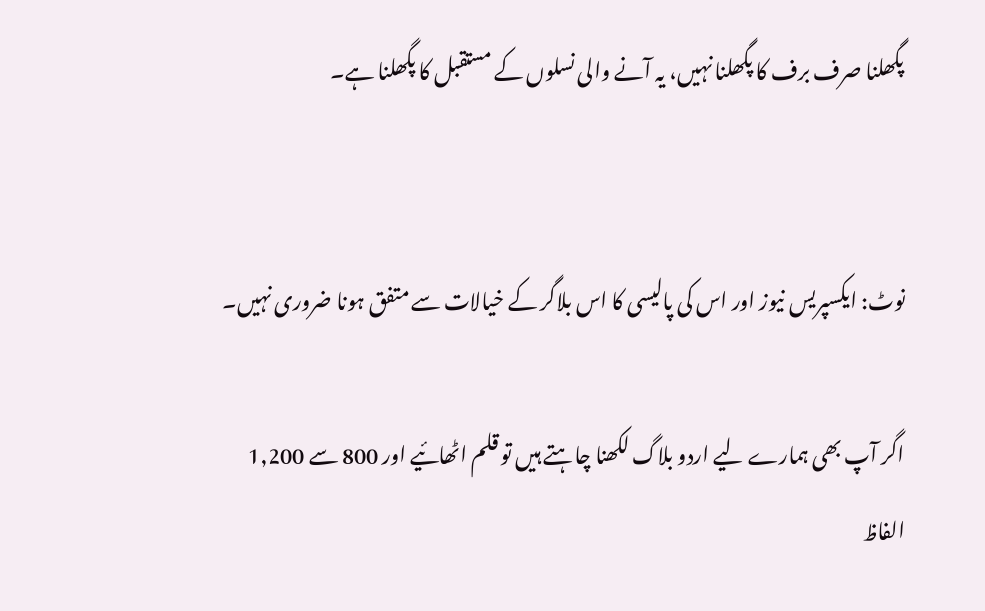پگھلنا صرف برف کا پگھلنا نہیں، یہ آنے والی نسلوں کے مستقبل کا پگھلنا ہے۔


نوٹ: ایکسپریس نیوز اور اس کی پالیسی کا اس بلاگر کے خیالات سے متفق ہونا ضروری نہیں۔

اگر آپ بھی ہمارے لیے اردو بلاگ لکھنا چاہتے ہیں تو قلم اٹھائیے اور 800 سے 1,200 الفاظ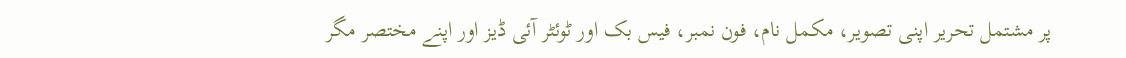پر مشتمل تحریر اپنی تصویر، مکمل نام، فون نمبر، فیس بک اور ٹوئٹر آئی ڈیز اور اپنے مختصر مگر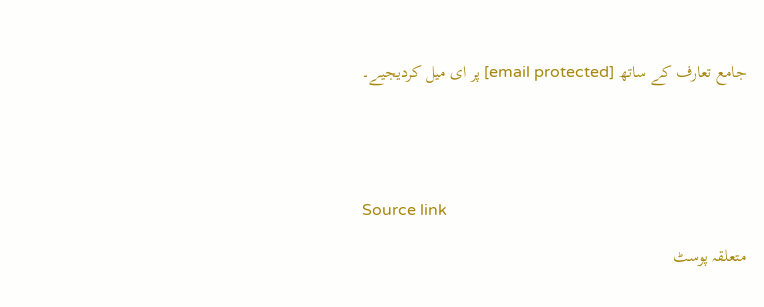جامع تعارف کے ساتھ [email protected] پر ای میل کردیجیے۔





Source link

متعلقہ پوسٹ